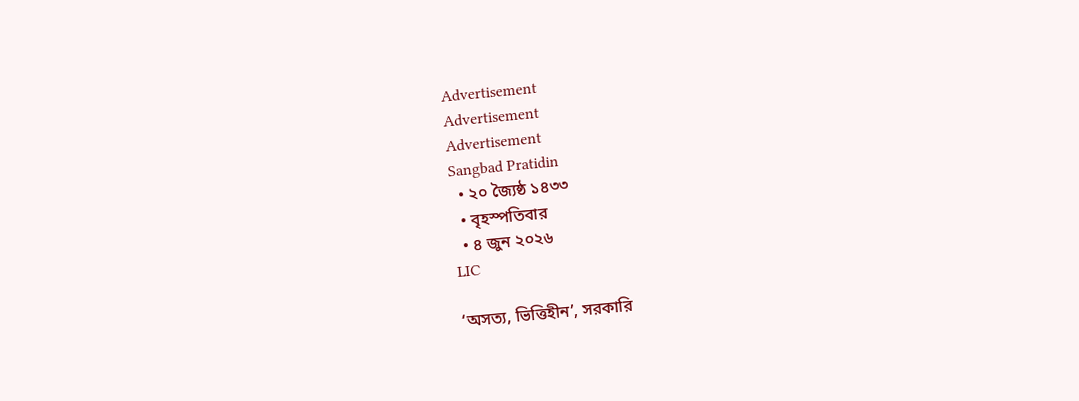Advertisement
Advertisement
Advertisement
Sangbad Pratidin
  • ২০ জ্যৈষ্ঠ ১৪৩৩
  • বৃহস্পতিবার
  • ৪ জুন ২০২৬
LIC

‘অসত্য, ভিত্তিহীন’, সরকারি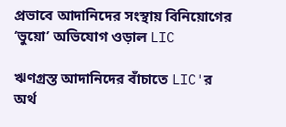প্রভাবে আদানিদের সংস্থায় বিনিয়োগের ‘ভুয়ো’ অভিযোগ ওড়াল LIC

ঋণগ্রস্ত আদানিদের বাঁচাতে LIC'র অর্থ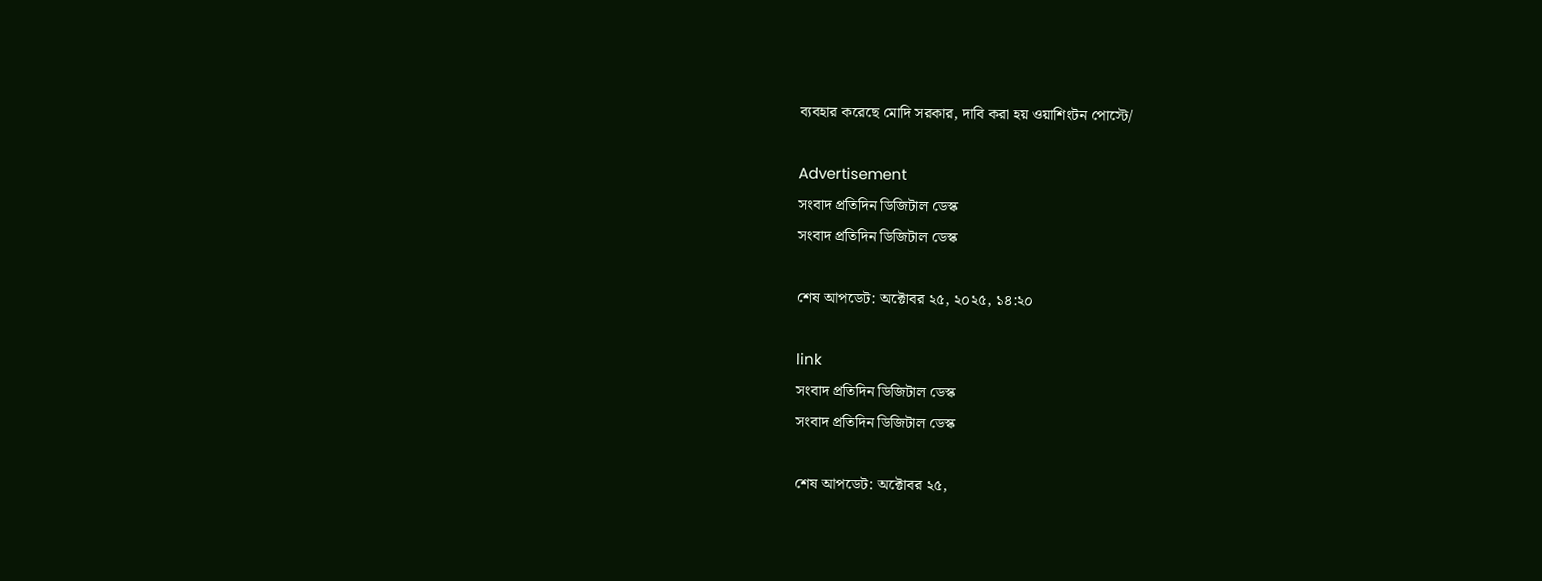ব্যবহার করেছে মোদি সরকার, দাবি করা হয় ওয়াশিংটন পোস্টে/

Advertisement
সংবাদ প্রতিদিন ডিজিটাল ডেস্ক
সংবাদ প্রতিদিন ডিজিটাল ডেস্ক

শেষ আপডেট: অক্টোবর ২৫, ২০২৫, ১৪:২০

link
সংবাদ প্রতিদিন ডিজিটাল ডেস্ক
সংবাদ প্রতিদিন ডিজিটাল ডেস্ক

শেষ আপডেট: অক্টোবর ২৫,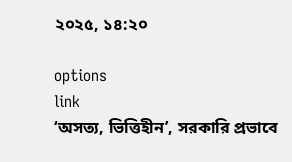২০২৫, ১৪:২০

options
link
‘অসত্য, ভিত্তিহীন’, সরকারি প্রভাবে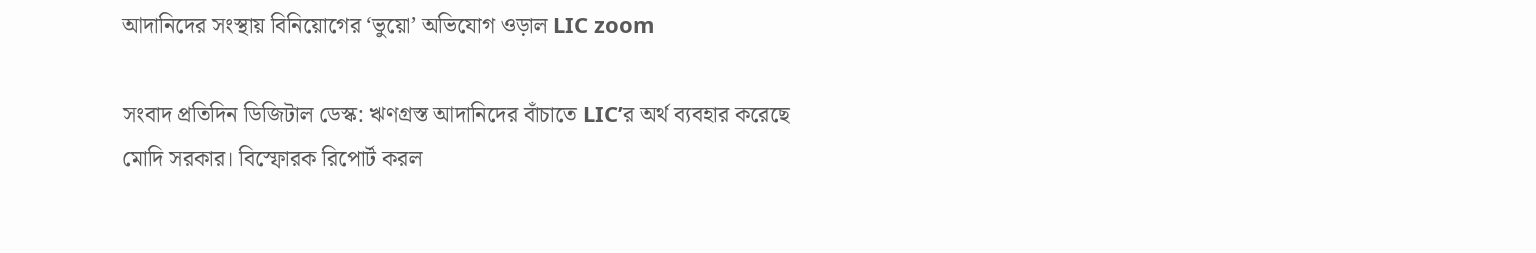আদানিদের সংস্থায় বিনিয়োগের ‘ভুয়ো’ অভিযোগ ওড়াল LIC zoom

সংবাদ প্রতিদিন ডিজিটাল ডেস্ক: ঋণগ্রস্ত আদানিদের বাঁচাতে LIC’র অর্থ ব্যবহার করেছে মোদি সরকার। বিস্ফোরক রিপোর্ট করল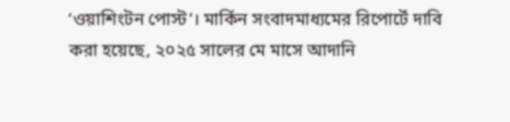‘ওয়াশিংটন পোস্ট’। মার্কিন সংবাদমাধ্যমের রিপোর্টে দাবি করা হয়েছে, ২০২৫ সালের মে মাসে আদানি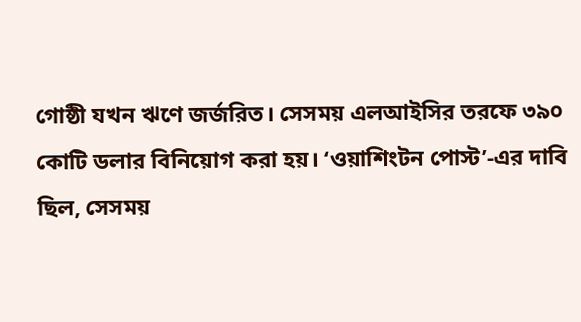গোষ্ঠী যখন ঋণে জর্জরিত। সেসময় এলআইসির তরফে ৩৯০ কোটি ডলার বিনিয়োগ করা হয়। ‘ওয়াশিংটন পোস্ট’-এর দাবি ছিল, সেসময়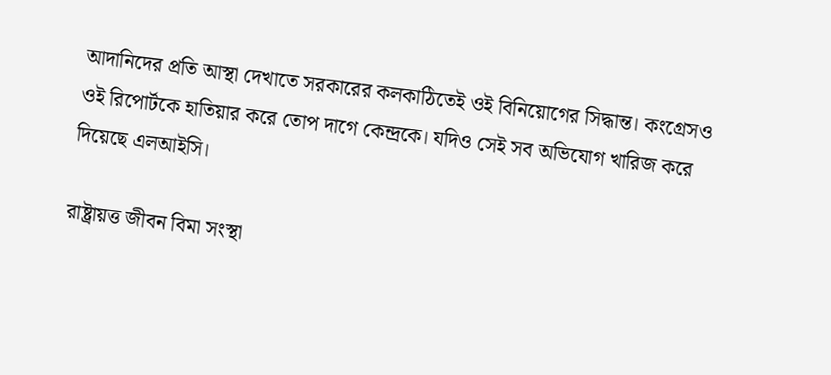আদানিদের প্রতি আস্থা দেখাতে সরকারের কলকাঠিতেই ওই বিনিয়োগের সিদ্ধান্ত। কংগ্রেসও ওই রিপোর্টকে হাতিয়ার করে তোপ দাগে কেন্দ্রকে। যদিও সেই সব অভিযোগ খারিজ করে দিয়েছে এলআইসি।

রাষ্ট্রায়ত্ত জীবন বিমা সংস্থা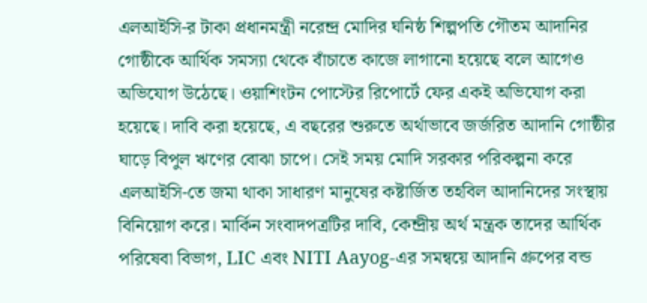এলআইসি-র টাকা প্রধানমন্ত্রী নরেন্দ্র মোদির ঘনিষ্ঠ শিল্পপতি গৌতম আদানির গোষ্ঠীকে আর্থিক সমস্যা থেকে বাঁচাতে কাজে লাগানো হয়েছে বলে আগেও অভিযোগ উঠেছে। ওয়াশিংটন পোস্টের রিপোর্টে ফের একই অভিযোগ করা হয়েছে। দাবি করা হয়েছে, এ বছরের শুরুতে অর্থাভাবে জর্জরিত আদানি গোষ্ঠীর ঘাড়ে বিপুল ঋণের বোঝা চাপে। সেই সময় মোদি সরকার পরিকল্পনা করে এলআইসি-তে জমা থাকা সাধারণ মানুষের কষ্টার্জিত তহবিল আদানিদের সংস্থায় বিনিয়োগ করে। মার্কিন সংবাদপত্রটির দাবি, কেন্দ্রীয় অর্থ মন্ত্রক তাদের আর্থিক পরিষেবা বিভাগ, LIC এবং NITI Aayog-এর সমন্বয়ে আদানি গ্রুপের বন্ড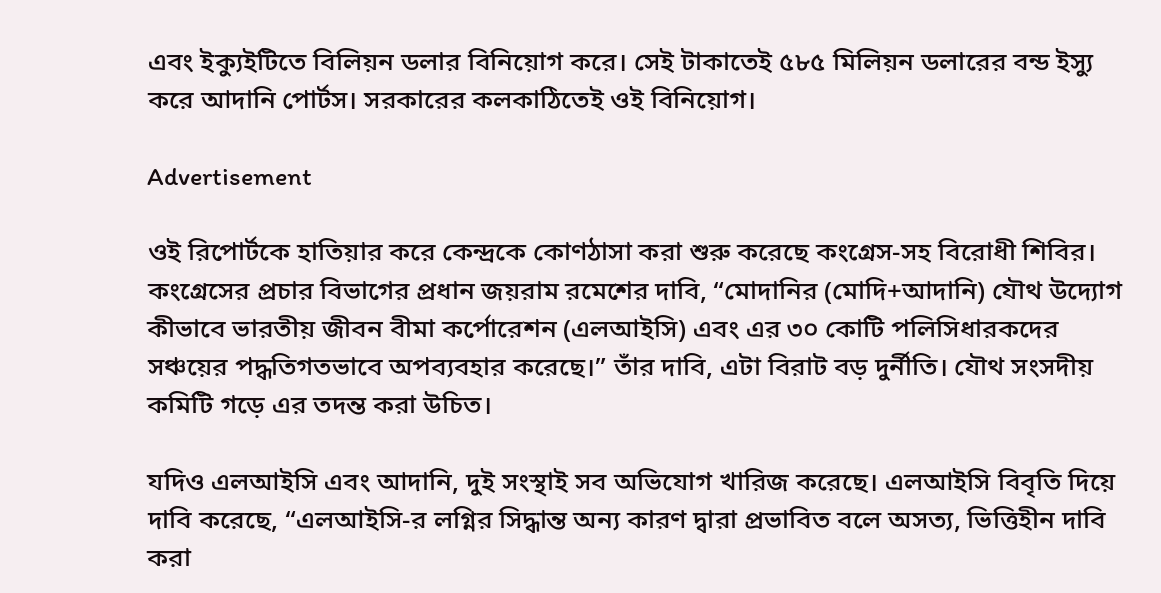এবং ইক্যুইটিতে বিলিয়ন ডলার বিনিয়োগ করে। সেই টাকাতেই ৫৮৫ মিলিয়ন ডলারের বন্ড ইস্যু করে আদানি পোর্টস। সরকারের কলকাঠিতেই ওই বিনিয়োগ।

Advertisement

ওই রিপোর্টকে হাতিয়ার করে কেন্দ্রকে কোণঠাসা করা শুরু করেছে কংগ্রেস-সহ বিরোধী শিবির। কংগ্রেসের প্রচার বিভাগের প্রধান জয়রাম রমেশের দাবি, “মোদানির (মোদি+আদানি) যৌথ উদ্যোগ কীভাবে ভারতীয় জীবন বীমা কর্পোরেশন (এলআইসি) এবং এর ৩০ কোটি পলিসিধারকদের সঞ্চয়ের পদ্ধতিগতভাবে অপব্যবহার করেছে।” তাঁর দাবি, এটা বিরাট বড় দুর্নীতি। যৌথ সংসদীয় কমিটি গড়ে এর তদন্ত করা উচিত।

যদিও এলআইসি এবং আদানি, দুই সংস্থাই সব অভিযোগ খারিজ করেছে। এলআইসি বিবৃতি দিয়ে দাবি করেছে, “এলআইসি-র লগ্নির সিদ্ধান্ত অন্য কারণ দ্বারা প্রভাবিত বলে অসত্য, ভিত্তিহীন দাবি করা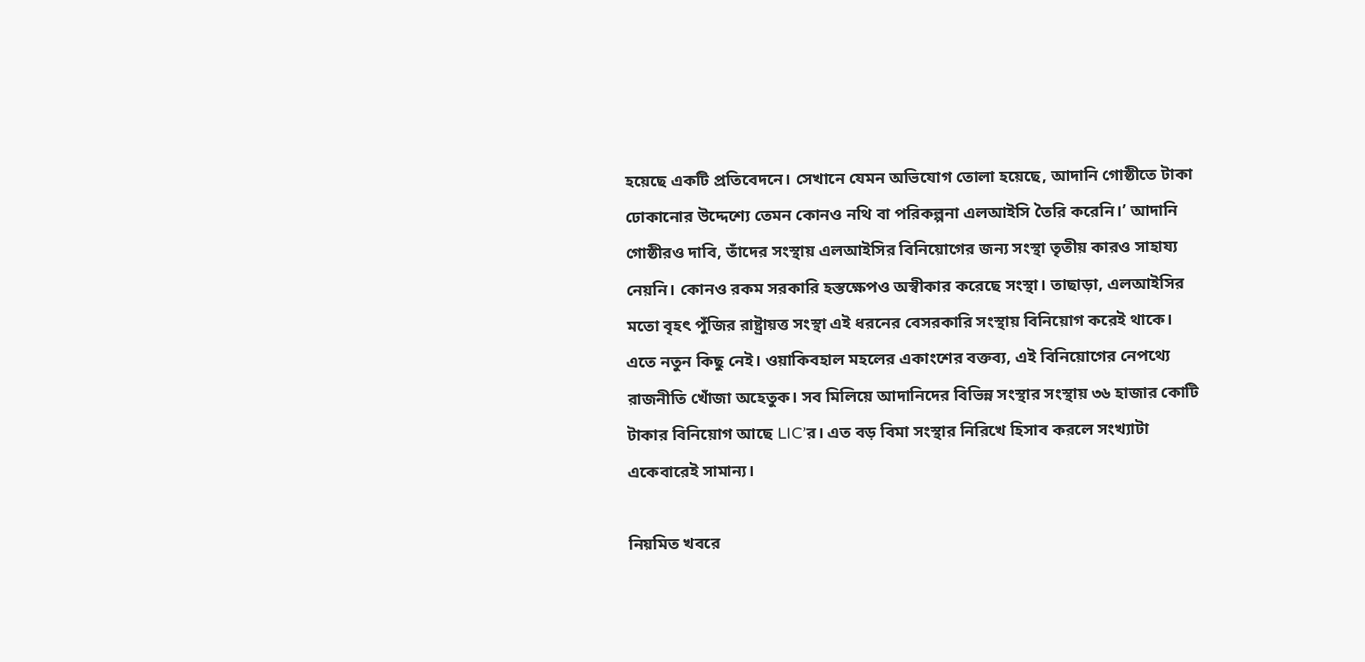হয়েছে একটি প্রতিবেদনে। সেখানে যেমন অভিযোগ তোলা হয়েছে, আদানি গোষ্ঠীতে টাকা ঢোকানোর উদ্দেশ্যে তেমন কোনও নথি বা পরিকল্পনা এলআইসি তৈরি করেনি।’ আদানি গোষ্ঠীরও দাবি, তাঁদের সংস্থায় এলআইসির বিনিয়োগের জন্য সংস্থা তৃতীয় কারও সাহায্য নেয়নি। কোনও রকম সরকারি হস্তক্ষেপও অস্বীকার করেছে সংস্থা। তাছাড়া, এলআইসির মতো বৃহৎ পুঁজির রাষ্ট্রায়ত্ত সংস্থা এই ধরনের বেসরকারি সংস্থায় বিনিয়োগ করেই থাকে। এতে নতুন কিছু নেই। ওয়াকিবহাল মহলের একাংশের বক্তব্য, এই বিনিয়োগের নেপথ্যে রাজনীতি খোঁজা অহেতুক। সব মিলিয়ে আদানিদের বিভিন্ন সংস্থার সংস্থায় ৩৬ হাজার কোটি টাকার বিনিয়োগ আছে LIC’র। এত বড় বিমা সংস্থার নিরিখে হিসাব করলে সংখ্যাটা একেবারেই সামান্য।

নিয়মিত খবরে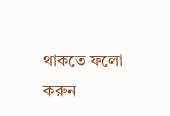থাকতে ফলো করুন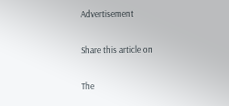Advertisement

Share this article on

The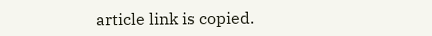article link is copied.